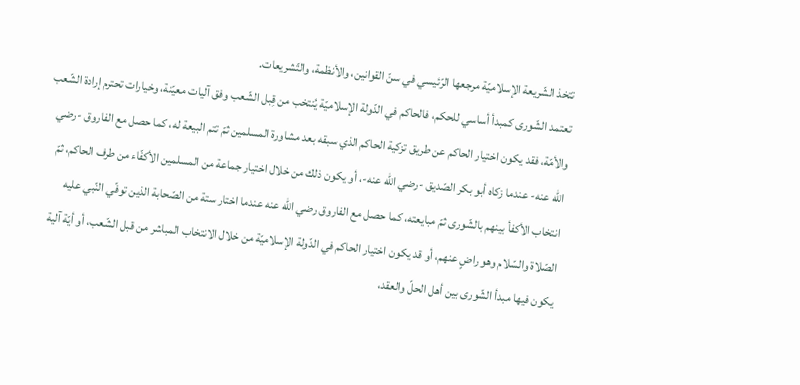تتخذ الشّريعة الإسلاميّة مرجعها الرّئيسي في سنّ القوانين، والأنظمة، والتّشريعات.
تعتمد الشّورى كمبدأ أساسي للحكم، فالحاكم في الدّولة الإسلاميّة يُنتخب من قِبل الشّعب وفق آليات معيّنة، وخيارات تحترم إرادة الشّعب والأمّة، فقد يكون اختيار الحاكم عن طريق تزكية الحاكم الذي سبقه بعد مشاورة المسلمين ثمّ تتم البيعة له، كما حصل مع الفاروق -رضي الله عنه- عندما زكاه أبو بكر الصّديق -رضي الله عنه-، أو يكون ذلك من خلال اختيار جماعة من المسلمين الأكفّاء من طرف الحاكم، ثمّ انتخاب الأكفأ بينهم بالشّورى ثمّ مبايعته، كما حصل مع الفاروق رضي الله عنه عندما اختار ستة من الصّحابة الذين توفّي النّبي عليه الصّلاة والسّلام وهو راضٍ عنهم، أو قد يكون اختيار الحاكم في الدّولة الإسلاميّة من خلال الانتخاب المباشر من قبل الشّعب، أو أيّة آلية يكون فيها مبدأ الشّورى بين أهل الحلّ والعقد،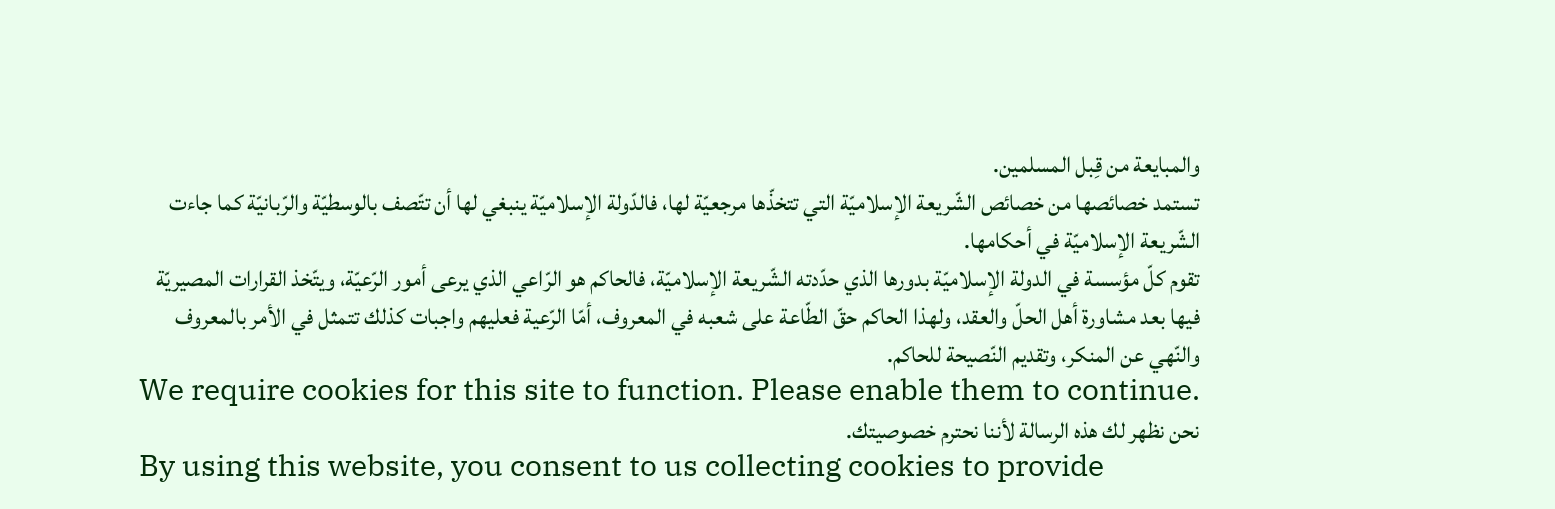والمبايعة من قِبل المسلمين.
تستمد خصائصها من خصائص الشّريعة الإسلاميّة التي تتخذّها مرجعيّة لها، فالدّولة الإسلاميّة ينبغي لها أن تتّصف بالوسطيّة والرّبانيّة كما جاءت الشّريعة الإسلاميّة في أحكامها.
تقوم كلّ مؤسسة في الدولة الإسلاميّة بدورها الذي حدّدته الشّريعة الإسلاميّة، فالحاكم هو الرّاعي الذي يرعى أمور الرّعيّة، ويتّخذ القرارات المصيريّة فيها بعد مشاورة أهل الحلّ والعقد، ولهذا الحاكم حقّ الطّاعة على شعبه في المعروف، أمّا الرّعية فعليهم واجبات كذلك تتمثل في الأمر بالمعروف والنّهي عن المنكر، وتقديم النّصيحة للحاكم.
We require cookies for this site to function. Please enable them to continue.
نحن نظهر لك هذه الرسالة لأننا نحترم خصوصيتك.
By using this website, you consent to us collecting cookies to provide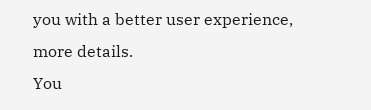you with a better user experience,
more details.
You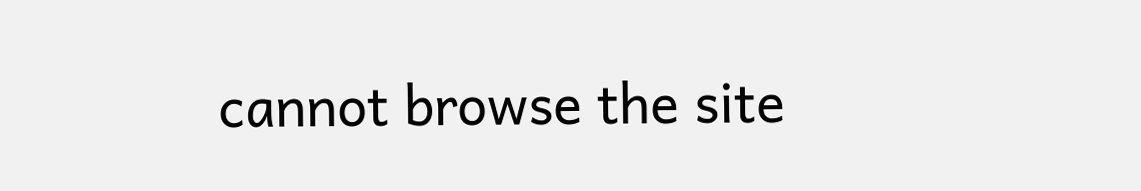cannot browse the site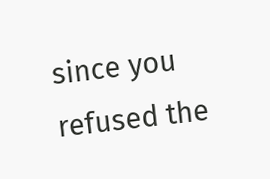since you refused the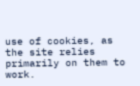use of cookies, as the site relies primarily on them to work.